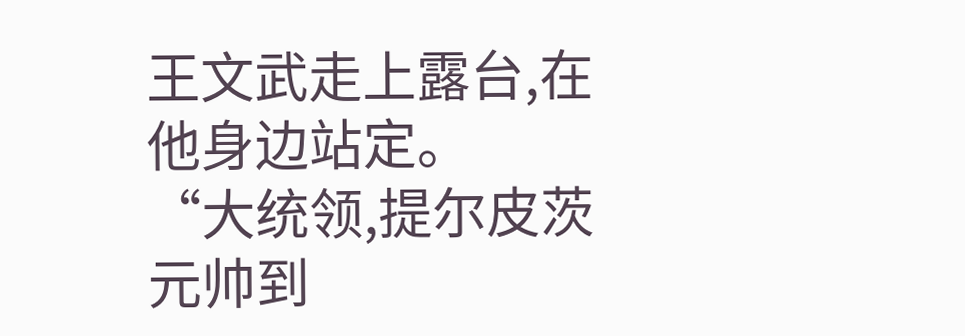王文武走上露台,在他身边站定。
“大统领,提尔皮茨元帅到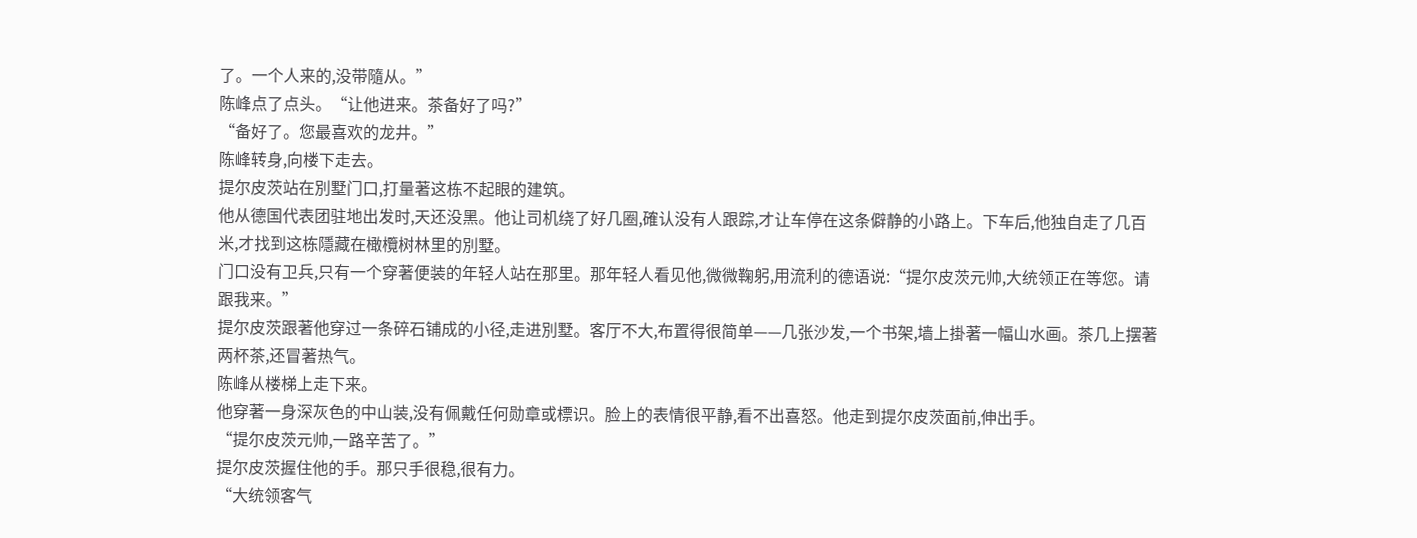了。一个人来的,没带隨从。”
陈峰点了点头。“让他进来。茶备好了吗?”
“备好了。您最喜欢的龙井。”
陈峰转身,向楼下走去。
提尔皮茨站在別墅门口,打量著这栋不起眼的建筑。
他从德国代表团驻地出发时,天还没黑。他让司机绕了好几圈,確认没有人跟踪,才让车停在这条僻静的小路上。下车后,他独自走了几百米,才找到这栋隱藏在橄欖树林里的別墅。
门口没有卫兵,只有一个穿著便装的年轻人站在那里。那年轻人看见他,微微鞠躬,用流利的德语说:“提尔皮茨元帅,大统领正在等您。请跟我来。”
提尔皮茨跟著他穿过一条碎石铺成的小径,走进別墅。客厅不大,布置得很简单——几张沙发,一个书架,墙上掛著一幅山水画。茶几上摆著两杯茶,还冒著热气。
陈峰从楼梯上走下来。
他穿著一身深灰色的中山装,没有佩戴任何勋章或標识。脸上的表情很平静,看不出喜怒。他走到提尔皮茨面前,伸出手。
“提尔皮茨元帅,一路辛苦了。”
提尔皮茨握住他的手。那只手很稳,很有力。
“大统领客气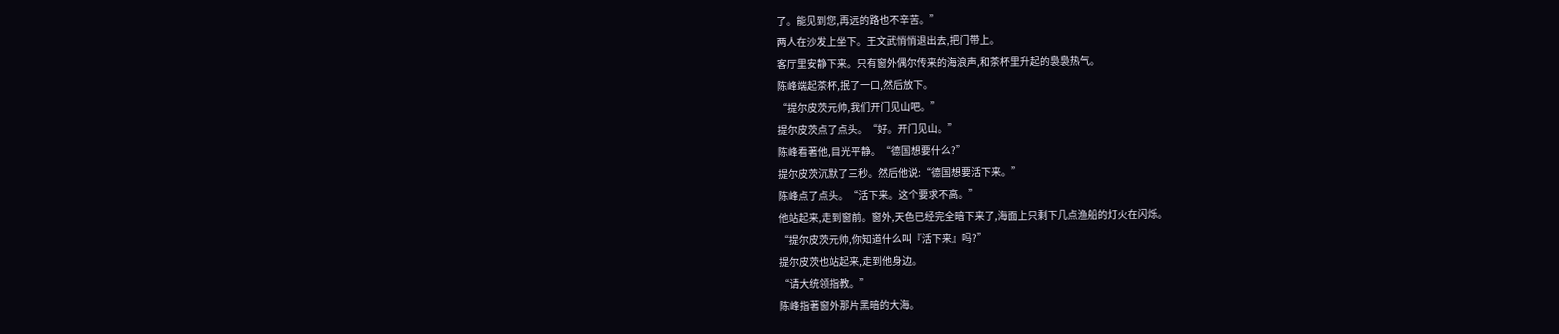了。能见到您,再远的路也不辛苦。”
两人在沙发上坐下。王文武悄悄退出去,把门带上。
客厅里安静下来。只有窗外偶尔传来的海浪声,和茶杯里升起的裊裊热气。
陈峰端起茶杯,抿了一口,然后放下。
“提尔皮茨元帅,我们开门见山吧。”
提尔皮茨点了点头。“好。开门见山。”
陈峰看著他,目光平静。“德国想要什么?”
提尔皮茨沉默了三秒。然后他说:“德国想要活下来。”
陈峰点了点头。“活下来。这个要求不高。”
他站起来,走到窗前。窗外,天色已经完全暗下来了,海面上只剩下几点渔船的灯火在闪烁。
“提尔皮茨元帅,你知道什么叫『活下来』吗?”
提尔皮茨也站起来,走到他身边。
“请大统领指教。”
陈峰指著窗外那片黑暗的大海。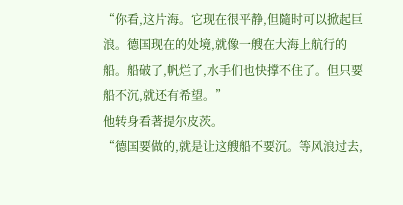“你看,这片海。它现在很平静,但隨时可以掀起巨浪。德国现在的处境,就像一艘在大海上航行的船。船破了,帆烂了,水手们也快撑不住了。但只要船不沉,就还有希望。”
他转身看著提尔皮茨。
“德国要做的,就是让这艘船不要沉。等风浪过去,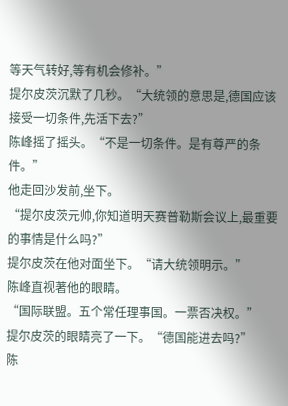等天气转好,等有机会修补。”
提尔皮茨沉默了几秒。“大统领的意思是,德国应该接受一切条件,先活下去?”
陈峰摇了摇头。“不是一切条件。是有尊严的条件。”
他走回沙发前,坐下。
“提尔皮茨元帅,你知道明天赛普勒斯会议上,最重要的事情是什么吗?”
提尔皮茨在他对面坐下。“请大统领明示。”
陈峰直视著他的眼睛。
“国际联盟。五个常任理事国。一票否决权。”
提尔皮茨的眼睛亮了一下。“德国能进去吗?”
陈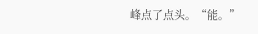峰点了点头。“能。”